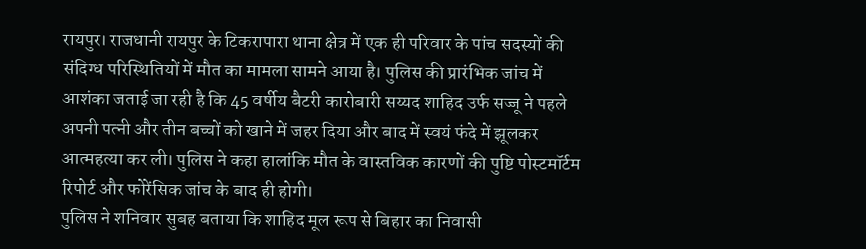रायपुर। राजधानी रायपुर के टिकरापारा थाना क्षेत्र में एक ही परिवार के पांच सदस्यों की संदिग्ध परिस्थितियों में मौत का मामला सामने आया है। पुलिस की प्रारंभिक जांच में आशंका जताई जा रही है कि 45 वर्षीय बैटरी कारोबारी सय्यद शाहिद उर्फ सज्जू ने पहले अपनी पत्नी और तीन बच्चों को खाने में जहर दिया और बाद में स्वयं फंदे में झूलकर आत्महत्या कर ली। पुलिस ने कहा हालांकि मौत के वास्तविक कारणों की पुष्टि पोस्टमॉर्टम रिपोर्ट और फोरेंसिक जांच के बाद ही होगी।
पुलिस ने शनिवार सुबह बताया कि शाहिद मूल रूप से बिहार का निवासी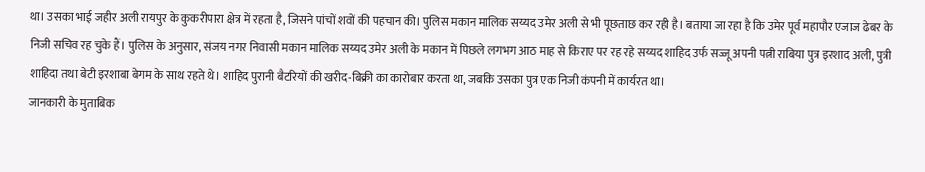था। उसका भाई जहीर अली रायपुर के कुकरीपारा क्षेत्र में रहता है, जिसने पांचों शवों की पहचान की। पुलिस मकान मालिक सय्यद उमेर अली से भी पूछताछ कर रही है। बताया जा रहा है कि उमेर पूर्व महापौर एजाज ढेबर के निजी सचिव रह चुके हैं। पुलिस के अनुसार, संजय नगर निवासी मकान मालिक सय्यद उमेर अली के मकान में पिछले लगभग आठ माह से किराए पर रह रहे सय्यद शाहिद उर्फ सज्जू अपनी पत्नी राबिया पुत्र इरशाद अली, पुत्री शाहिदा तथा बेटी इरशाबा बेगम के साथ रहते थे। शाहिद पुरानी बैटरियों की खरीद-बिक्री का कारोबार करता था, जबकि उसका पुत्र एक निजी कंपनी में कार्यरत था।
जानकारी के मुताबिक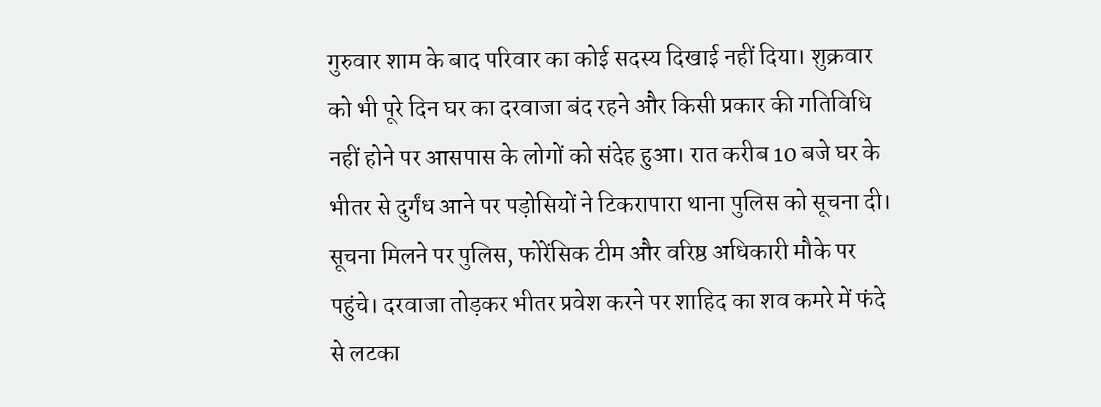गुरुवार शाम के बाद परिवार का कोई सदस्य दिखाई नहीं दिया। शुक्रवार को भी पूरे दिन घर का दरवाजा बंद रहने और किसी प्रकार की गतिविधि नहीं होने पर आसपास के लोगों को संदेह हुआ। रात करीब 10 बजे घर के भीतर से दुर्गंध आने पर पड़ोसियों ने टिकरापारा थाना पुलिस को सूचना दी। सूचना मिलने पर पुलिस, फोरेंसिक टीम और वरिष्ठ अधिकारी मौके पर पहुंचे। दरवाजा तोड़कर भीतर प्रवेश करने पर शाहिद का शव कमरे में फंदे से लटका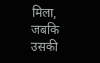मिला, जबकि उसकी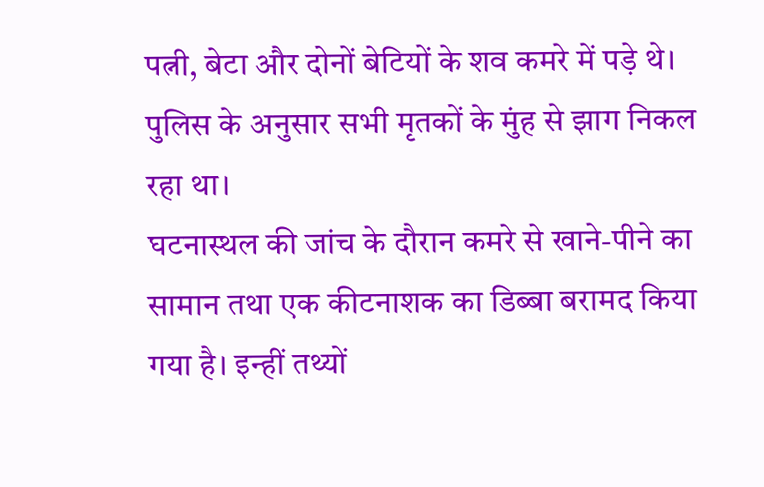पत्नी, बेटा और दोनों बेटियों के शव कमरे में पड़े थे। पुलिस के अनुसार सभी मृतकों के मुंह से झाग निकल रहा था।
घटनास्थल की जांच के दौरान कमरे से खाने-पीने का सामान तथा एक कीटनाशक का डिब्बा बरामद किया गया है। इन्हीं तथ्यों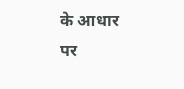के आधार पर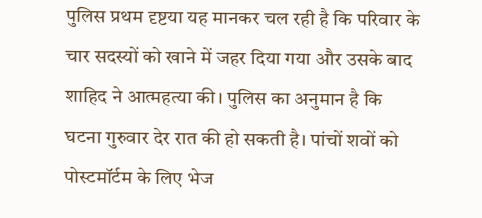पुलिस प्रथम दृष्टया यह मानकर चल रही है कि परिवार के चार सदस्यों को खाने में जहर दिया गया और उसके बाद शाहिद ने आत्महत्या की। पुलिस का अनुमान है कि घटना गुरुवार देर रात की हो सकती है। पांचों शवों को पोस्टमॉर्टम के लिए भेज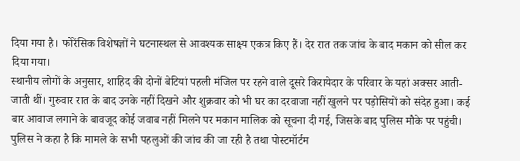दिया गया है। फोरेंसिक विशेषज्ञों ने घटनास्थल से आवश्यक साक्ष्य एकत्र किए हैं। देर रात तक जांच के बाद मकान को सील कर दिया गया।
स्थानीय लोगों के अनुसार, शाहिद की दोनों बेटियां पहली मंजिल पर रहने वाले दूसरे किरायेदार के परिवार के यहां अक्सर आती-जाती थीं। गुरुवार रात के बाद उनके नहीं दिखने और शुक्रवार को भी घर का दरवाजा नहीं खुलने पर पड़ोसियों को संदेह हुआ। कई बार आवाज लगाने के बावजूद कोई जवाब नहीं मिलने पर मकान मालिक को सूचना दी गई, जिसके बाद पुलिस मौके पर पहुंची। पुलिस ने कहा है कि मामले के सभी पहलुओं की जांच की जा रही है तथा पोस्टमॉर्टम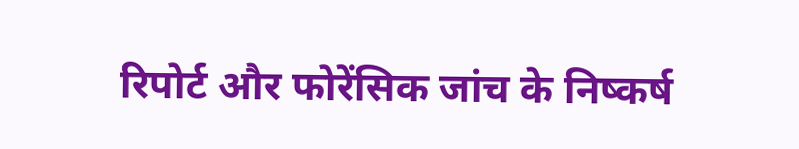रिपोर्ट और फोरेंसिक जांच के निष्कर्ष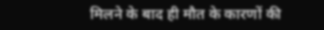मिलने के बाद ही मौत के कारणों की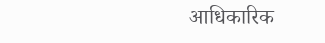आधिकारिक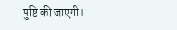पुष्टि की जाएगी।